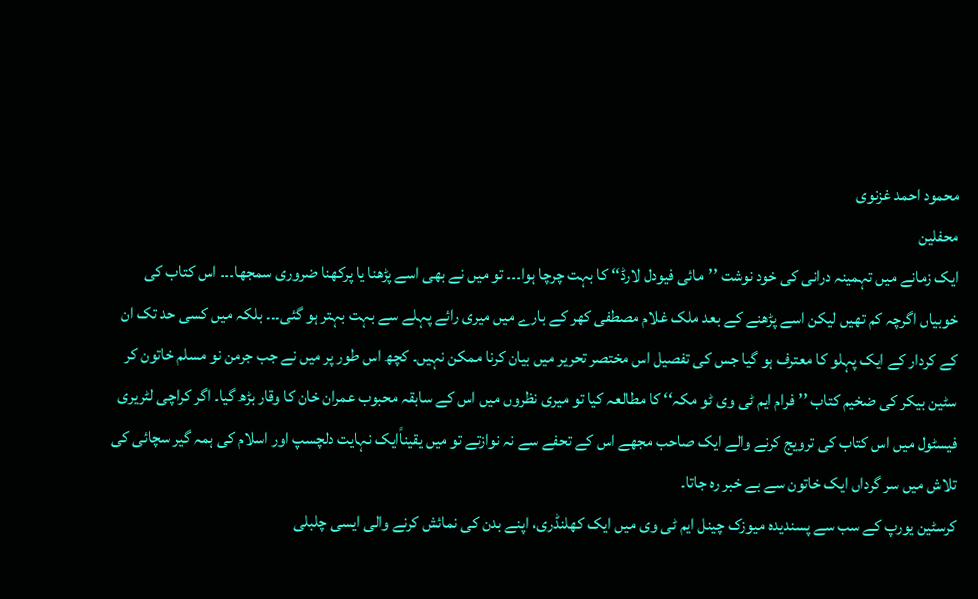محمود احمد غزنوی
محفلین
ایک زمانے میں تہمینہ درانی کی خود نوشت ’’مائی فیودل لارڈ‘‘ کا بہت چرچا ہوا۔۔۔ تو میں نے بھی اسے پڑھنا یا پرکھنا ضروری سمجھا۔۔۔ اس کتاب کی خوبیاں اگرچہ کم تھیں لیکن اسے پڑھنے کے بعد ملک غلام مصطفی کھر کے بارے میں میری رائے پہلے سے بہت بہتر ہو گئی۔۔۔ بلکہ میں کسی حد تک ان کے کردار کے ایک پہلو کا معترف ہو گیا جس کی تفصیل اس مختصر تحریر میں بیان کرنا ممکن نہیں۔ کچھ اس طور پر میں نے جب جرمن نو مسلم خاتون کر سٹین بیکر کی ضخیم کتاب ’’فرام ایم ٹی وی ٹو مکہ‘‘ کا مطالعہ کیا تو میری نظروں میں اس کے سابقہ محبوب عمران خان کا وقار بڑھ گیا۔ اگر کراچی لٹریری فیسٹول میں اس کتاب کی ترویج کرنے والے ایک صاحب مجھے اس کے تحفے سے نہ نوازتے تو میں یقیناًایک نہایت دلچسپ اور اسلام کی ہمہ گیر سچائی کی تلاش میں سر گرداں ایک خاتون سے بے خبر رہ جاتا۔
کرسٹین یورپ کے سب سے پسندیدہ میوزک چینل ایم ٹی وی میں ایک کھلنڈری، اپنے بدن کی نمائش کرنے والی ایسی چلبلی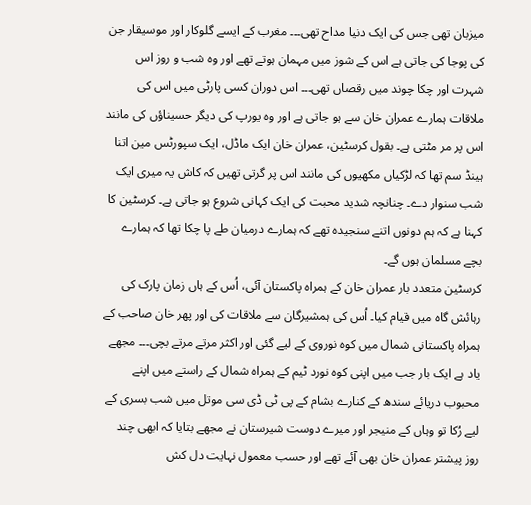میزبان تھی جس کی ایک دنیا مداح تھی۔۔۔ مغرب کے ایسے گلوکار اور موسیقار جن کی پوجا کی جاتی ہے اس کے شوز میں مہمان ہوتے تھے اور وہ شب و روز اس شہرت اور چکا چوند میں رقصاں تھی۔۔۔ اس دوران کسی پارٹی میں اس کی ملاقات ہمارے عمران خان سے ہو جاتی ہے اور وہ یورپ کی دیگر حسیناؤں کی مانند اس پر مر مٹتی ہے۔ بقول کرسٹین، عمران خان ایک ماڈل، ایک سپورٹس مین اتنا ہینڈ سم تھا کہ لڑکیاں مکھیوں کی مانند اس پر گرتی تھیں کہ کاش یہ میری ایک شب سنوار دے۔ چنانچہ شدید محبت کی ایک کہانی شروع ہو جاتی ہے۔ کرسٹین کا کہنا ہے کہ ہم دونوں اتنے سنجیدہ تھے کہ ہمارے درمیان طے پا چکا تھا کہ ہمارے بچے مسلمان ہوں گے۔
کرسٹین متعدد بار عمران خان کے ہمراہ پاکستان آئی، اُس کے ہاں زمان پارک کی رہائش گاہ میں قیام کیا۔ اُس کی ہمشیرگان سے ملاقات کی اور پھر خان صاحب کے ہمراہ پاکستانی شمال میں کوہ نوروی کے لیے گئی اور اکثر مرتے مرتے بچی۔۔۔ مجھے یاد ہے ایک بار جب میں اپنی کوہ نورد ٹیم کے ہمراہ شمال کے راستے میں اپنے محبوب دریائے سندھ کے کنارے بشام کے پی ٹی ڈی سی موتل میں شب بسری کے لیے رُکا تو وہاں کے منیجر اور میرے دوست شیرستان نے مجھے بتایا کہ ابھی چند روز پیشتر عمران خان بھی آئے تھے اور حسب معمول نہایت دل کش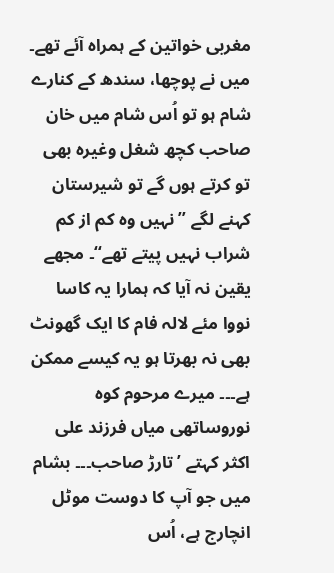مغربی خواتین کے ہمراہ آئے تھے۔ میں نے پوچھا، سندھ کے کنارے شام ہو تو اُس شام میں خان صاحب کچھ شغل وغیرہ بھی تو کرتے ہوں گے تو شیرستان کہنے لگے ’’نہیں وہ کم از کم شراب نہیں پیتے تھے‘‘۔ مجھے یقین نہ آیا کہ ہمارا یہ کاسا نووا مئے لالہ فام کا ایک گھونٹ بھی نہ بھرتا ہو یہ کیسے ممکن ہے۔۔۔ میرے مرحوم کوہ نوروساتھی میاں فرزند علی اکثر کہتے ’تارڑ صاحب۔۔۔ بشام میں جو آپ کا دوست موٹل انچارج ہے، اُس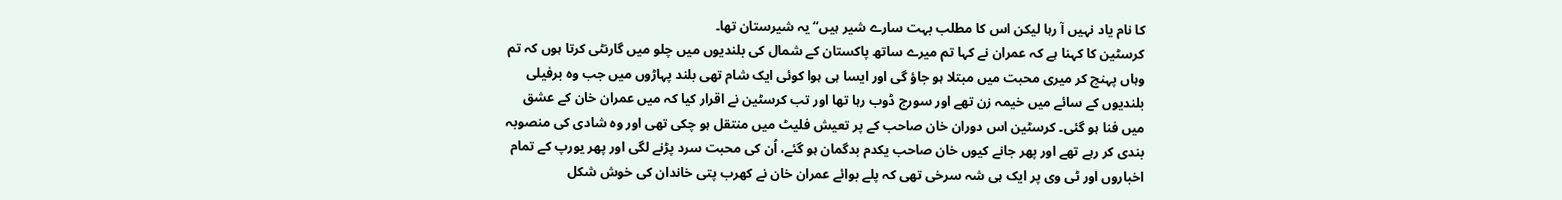کا نام یاد نہیں آ رہا لیکن اس کا مطلب بہت سارے شیر ہیں‘‘ یہ شیرستان تھا۔
کرسٹین کا کہنا ہے کہ عمران نے کہا تم میرے ساتھ پاکستان کے شمال کی بلندیوں میں چلو میں گارنٹی کرتا ہوں کہ تم وہاں پہنچ کر میری محبت میں مبتلا ہو جاؤ گی اور ایسا ہی ہوا کوئی ایک شام تھی بلند پہاڑوں میں جب وہ برفیلی بلندیوں کے سائے میں خیمہ زن تھے اور سورج ڈوب رہا تھا اور تب کرسٹین نے اقرار کیا کہ میں عمران خان کے عشق میں فنا ہو گئی۔ کرسٹین اس دوران خان صاحب کے پر تعیش فلیٹ میں منتقل ہو چکی تھی اور وہ شادی کی منصوبہ بندی کر رہے تھے اور پھر جانے کیوں خان صاحب یکدم بدگمان ہو گئے، اُن کی محبت سرد پڑنے لگی اور پھر یورپ کے تمام اخباروں اور ٹی وی پر ایک ہی شہ سرخی تھی کہ پلے بوائے عمران خان نے کھرب پتی خاندان کی خوش شکل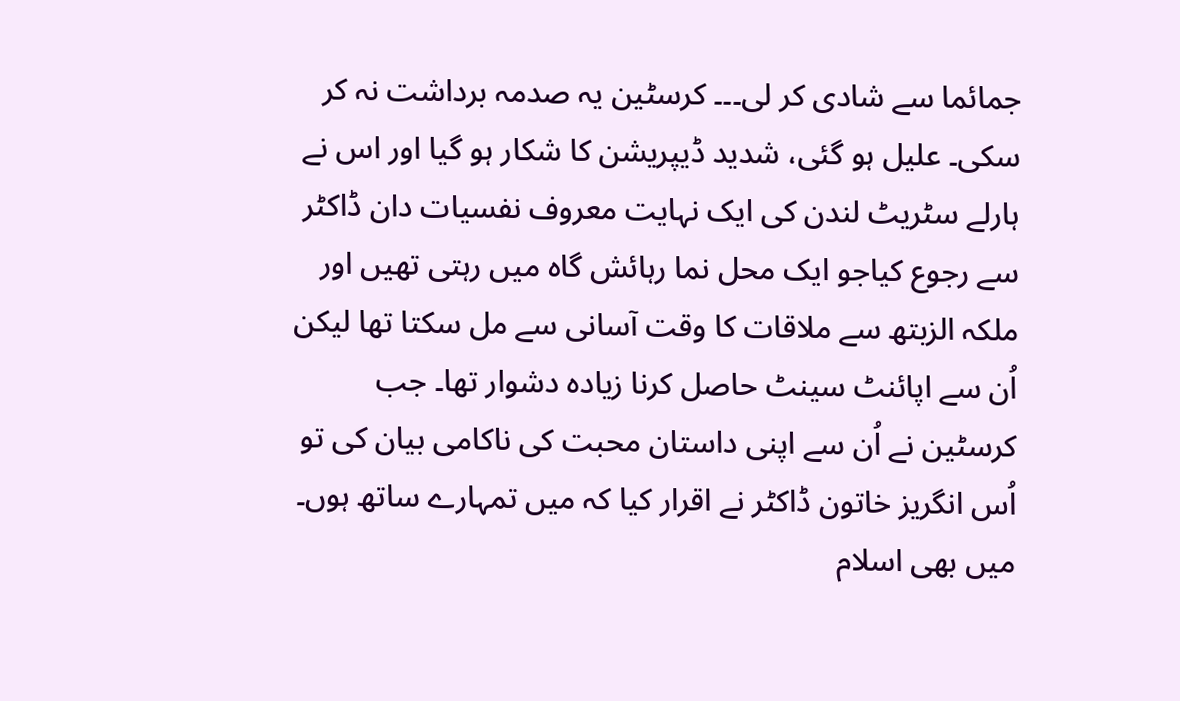جمائما سے شادی کر لی۔۔۔ کرسٹین یہ صدمہ برداشت نہ کر سکی۔ علیل ہو گئی، شدید ڈیپریشن کا شکار ہو گیا اور اس نے ہارلے سٹریٹ لندن کی ایک نہایت معروف نفسیات دان ڈاکٹر سے رجوع کیاجو ایک محل نما رہائش گاہ میں رہتی تھیں اور ملکہ الزبتھ سے ملاقات کا وقت آسانی سے مل سکتا تھا لیکن اُن سے اپائنٹ سینٹ حاصل کرنا زیادہ دشوار تھا۔ جب کرسٹین نے اُن سے اپنی داستان محبت کی ناکامی بیان کی تو اُس انگریز خاتون ڈاکٹر نے اقرار کیا کہ میں تمہارے ساتھ ہوں۔ میں بھی اسلام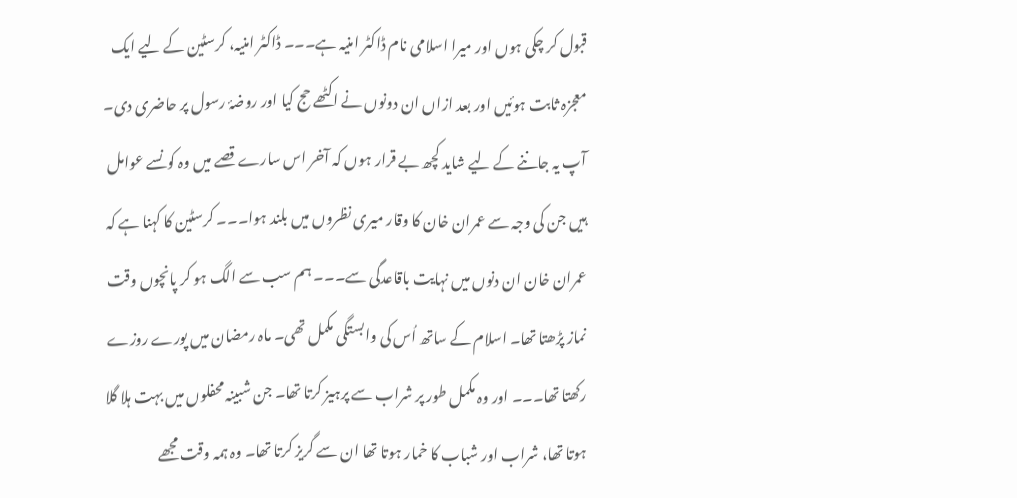قبول کر چکی ہوں اور میرا اسلامی نام ڈاکٹر امنیہ ہے۔۔۔ ڈاکٹر امنیہ، کرسٹین کے لیے ایک معجزہ ثابت ہوئیں اور بعد ازاں ان دونوں نے اکٹھے حج کیا اور روضۂ رسول پر حاضری دی۔
آپ یہ جاننے کے لیے شاید کچھ بے قرار ہوں کہ آخر اس سارے قصے میں وہ کونسے عوامل ہیں جن کی وجہ سے عمران خان کا وقار میری نظروں میں بلند ہوا۔۔۔ کرسٹین کا کہنا ہے کہ عمران خان ان دنوں میں نہایت باقاعدگی سے۔۔۔ ہم سب سے الگ ہو کر پانچوں وقت نماز پڑھتا تھا۔ اسلام کے ساتھ اُس کی وابستگی مکمل تھی۔ ماہ رمضان میں پورے روزے رکھتا تھا۔۔۔ اور وہ مکمل طور پر شراب سے پرہیز کرتا تھا۔ جن شبینہ محفلوں میں بہت ہلا گلا ہوتا تھا، شراب اور شباب کا خمار ہوتا تھا ان سے گریز کرتا تھا۔ وہ ہمہ وقت مجھے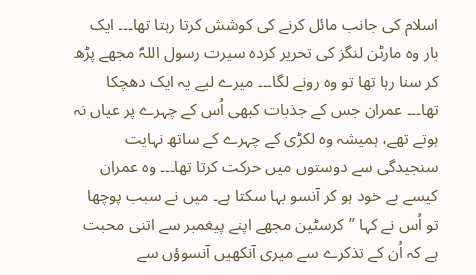اسلام کی جانب مائل کرنے کی کوشش کرتا رہتا تھا۔۔۔ ایک بار وہ مارٹن لنگز کی تحریر کردہ سیرت رسول اللہؐ مجھے پڑھ کر سنا رہا تھا تو وہ رونے لگا۔۔۔ میرے لیے یہ ایک دھچکا تھا۔۔۔ عمران جس کے جذبات کبھی اُس کے چہرے پر عیاں نہ ہوتے تھے، ہمیشہ وہ لکڑی کے چہرے کے ساتھ نہایت سنجیدگی سے دوستوں میں حرکت کرتا تھا۔۔۔ وہ عمران کیسے بے خود ہو کر آنسو بہا سکتا ہے۔ میں نے سبب پوچھا تو اُس نے کہا ’’کرسٹین مجھے اپنے پیغمبر سے اتنی محبت ہے کہ اُن کے تذکرے سے میری آنکھیں آنسوؤں سے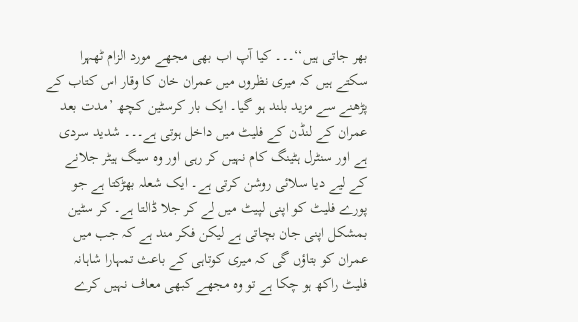بھر جاتی ہیں‘‘۔۔۔ کیا آپ اب بھی مجھے مورد الزام ٹھہرا سکتے ہیں کہ میری نظروں میں عمران خان کا وقار اس کتاب کے پڑھنے سے مزید بلند ہو گیا۔ ایک بار کرسٹین کچھ ’مدت بعد عمران کے لنڈن کے فلیٹ میں داخل ہوتی ہے۔۔۔ شدید سردی ہے اور سنٹرل ہٹینگ کام نہیں کر رہی اور وہ سیگ ہیٹر جلانے کے لیے دیا سلائی روشن کرتی ہے۔ ایک شعلہ بھڑکتا ہے جو پورے فلیٹ کو اپنی لپیٹ میں لے کر جلا ڈالتا ہے۔ کر سٹین بمشکل اپنی جان بچاتی ہے لیکن فکر مند ہے کہ جب میں عمران کو بتاؤں گی کہ میری کوتاہی کے باعث تمہارا شاہانہ فلیٹ راکھ ہو چکا ہے تو وہ مجھے کبھی معاف نہیں کرے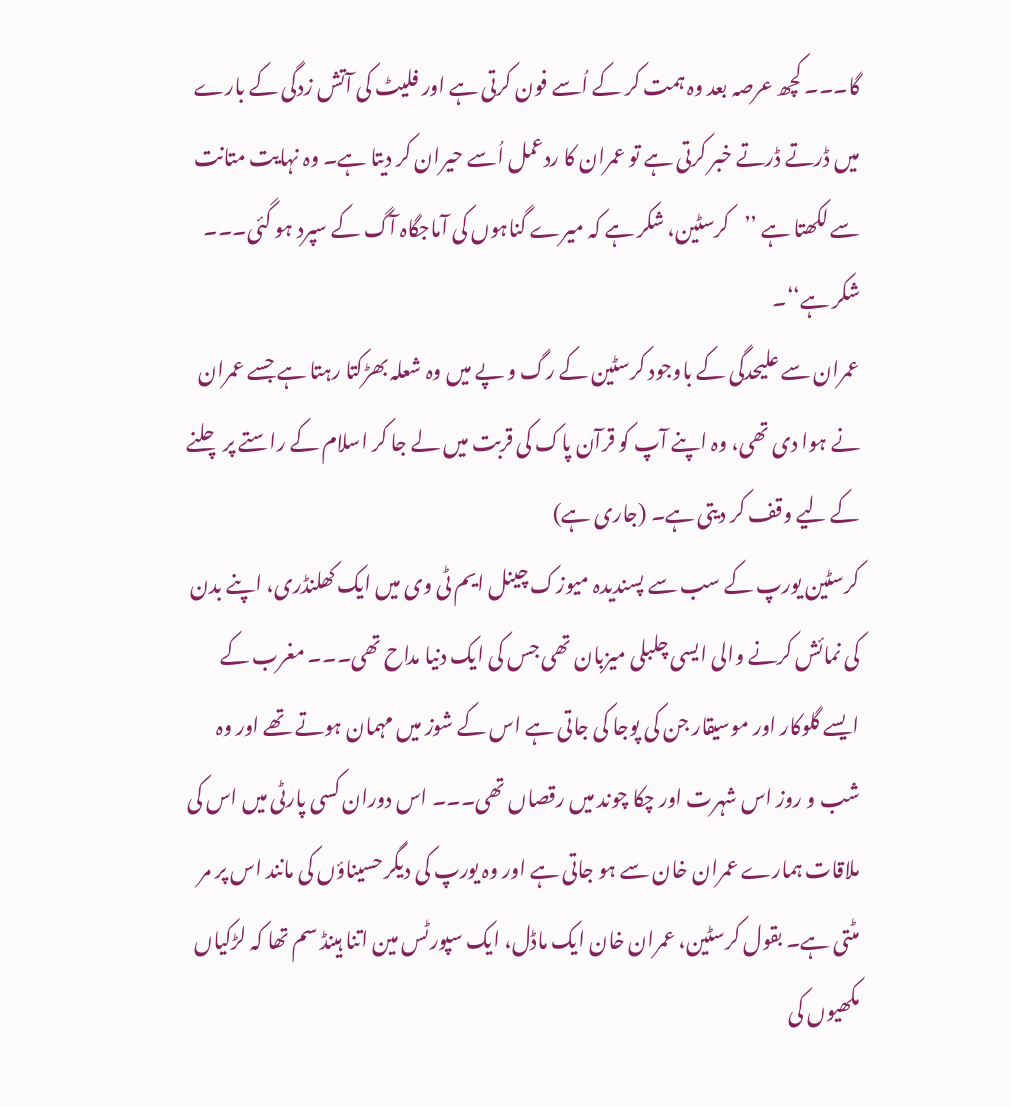گا۔۔۔ کچھ عرصہ بعد وہ ہمت کر کے اُسے فون کرتی ہے اور فلیٹ کی آتش زدگی کے بارے میں ڈرتے ڈرتے خبر کرتی ہے تو عمران کا ردعمل اُسے حیران کر دیتا ہے۔ وہ نہایت متانت سے لکھتا ہے ’’کرسٹین، شکر ہے کہ میرے گناہوں کی آماجگاہ آگ کے سپرد ہو گئی۔۔۔ شکر ہے‘‘۔
عمران سے علیحدگی کے باوجود کرسٹین کے رگ و پے میں وہ شعلہ بھڑکتا رہتا ہے جسے عمران نے ہوا دی تھی، وہ اپنے آپ کو قرآن پاک کی قربت میں لے جا کر اسلام کے راستے پر چلنے کے لیے وقف کر دیتی ہے۔ (جاری ہے)
کرسٹین یورپ کے سب سے پسندیدہ میوزک چینل ایم ٹی وی میں ایک کھلنڈری، اپنے بدن کی نمائش کرنے والی ایسی چلبلی میزبان تھی جس کی ایک دنیا مداح تھی۔۔۔ مغرب کے ایسے گلوکار اور موسیقار جن کی پوجا کی جاتی ہے اس کے شوز میں مہمان ہوتے تھے اور وہ شب و روز اس شہرت اور چکا چوند میں رقصاں تھی۔۔۔ اس دوران کسی پارٹی میں اس کی ملاقات ہمارے عمران خان سے ہو جاتی ہے اور وہ یورپ کی دیگر حسیناؤں کی مانند اس پر مر مٹتی ہے۔ بقول کرسٹین، عمران خان ایک ماڈل، ایک سپورٹس مین اتنا ہینڈ سم تھا کہ لڑکیاں مکھیوں کی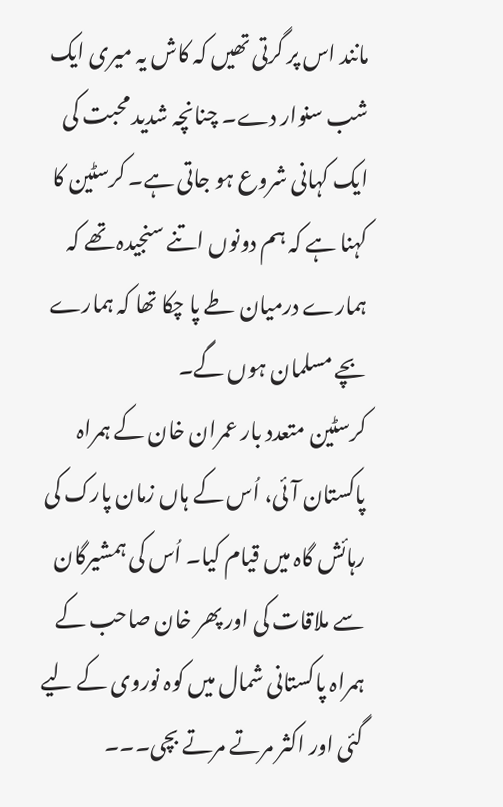مانند اس پر گرتی تھیں کہ کاش یہ میری ایک شب سنوار دے۔ چنانچہ شدید محبت کی ایک کہانی شروع ہو جاتی ہے۔ کرسٹین کا کہنا ہے کہ ہم دونوں اتنے سنجیدہ تھے کہ ہمارے درمیان طے پا چکا تھا کہ ہمارے بچے مسلمان ہوں گے۔
کرسٹین متعدد بار عمران خان کے ہمراہ پاکستان آئی، اُس کے ہاں زمان پارک کی رہائش گاہ میں قیام کیا۔ اُس کی ہمشیرگان سے ملاقات کی اور پھر خان صاحب کے ہمراہ پاکستانی شمال میں کوہ نوروی کے لیے گئی اور اکثر مرتے مرتے بچی۔۔۔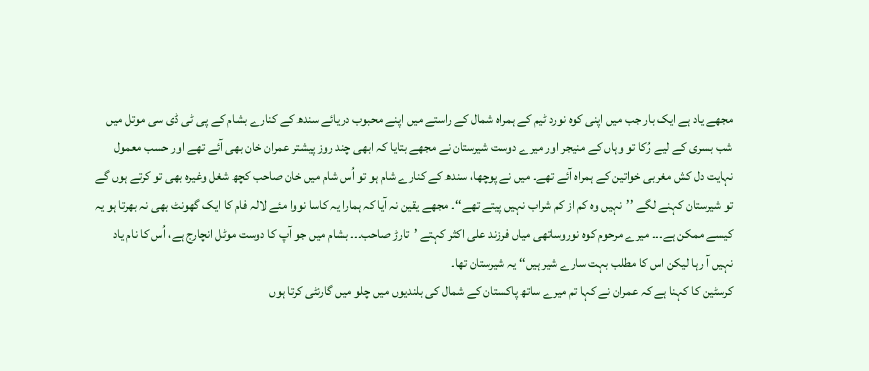مجھے یاد ہے ایک بار جب میں اپنی کوہ نورد ٹیم کے ہمراہ شمال کے راستے میں اپنے محبوب دریائے سندھ کے کنارے بشام کے پی ٹی ڈی سی موتل میں شب بسری کے لیے رُکا تو وہاں کے منیجر اور میرے دوست شیرستان نے مجھے بتایا کہ ابھی چند روز پیشتر عمران خان بھی آئے تھے اور حسب معمول نہایت دل کش مغربی خواتین کے ہمراہ آئے تھے۔ میں نے پوچھا، سندھ کے کنارے شام ہو تو اُس شام میں خان صاحب کچھ شغل وغیرہ بھی تو کرتے ہوں گے تو شیرستان کہنے لگے ’’نہیں وہ کم از کم شراب نہیں پیتے تھے‘‘۔ مجھے یقین نہ آیا کہ ہمارا یہ کاسا نووا مئے لالہ فام کا ایک گھونٹ بھی نہ بھرتا ہو یہ کیسے ممکن ہے۔۔۔ میرے مرحوم کوہ نوروساتھی میاں فرزند علی اکثر کہتے ’تارڑ صاحب۔۔۔ بشام میں جو آپ کا دوست موٹل انچارج ہے، اُس کا نام یاد نہیں آ رہا لیکن اس کا مطلب بہت سارے شیر ہیں‘‘ یہ شیرستان تھا۔
کرسٹین کا کہنا ہے کہ عمران نے کہا تم میرے ساتھ پاکستان کے شمال کی بلندیوں میں چلو میں گارنٹی کرتا ہوں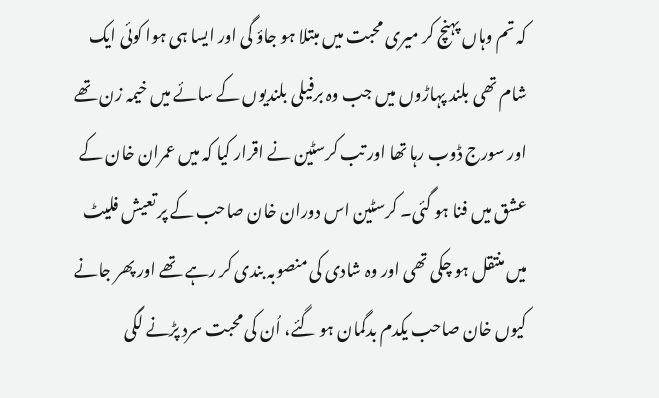کہ تم وہاں پہنچ کر میری محبت میں مبتلا ہو جاؤ گی اور ایسا ہی ہوا کوئی ایک شام تھی بلند پہاڑوں میں جب وہ برفیلی بلندیوں کے سائے میں خیمہ زن تھے اور سورج ڈوب رہا تھا اور تب کرسٹین نے اقرار کیا کہ میں عمران خان کے عشق میں فنا ہو گئی۔ کرسٹین اس دوران خان صاحب کے پر تعیش فلیٹ میں منتقل ہو چکی تھی اور وہ شادی کی منصوبہ بندی کر رہے تھے اور پھر جانے کیوں خان صاحب یکدم بدگمان ہو گئے، اُن کی محبت سرد پڑنے لگی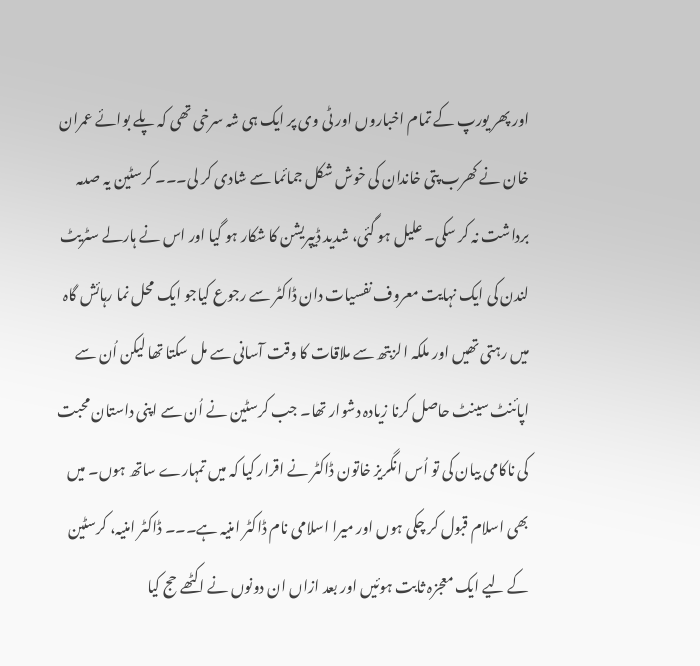اور پھر یورپ کے تمام اخباروں اور ٹی وی پر ایک ہی شہ سرخی تھی کہ پلے بوائے عمران خان نے کھرب پتی خاندان کی خوش شکل جمائما سے شادی کر لی۔۔۔ کرسٹین یہ صدمہ برداشت نہ کر سکی۔ علیل ہو گئی، شدید ڈیپریشن کا شکار ہو گیا اور اس نے ہارلے سٹریٹ لندن کی ایک نہایت معروف نفسیات دان ڈاکٹر سے رجوع کیاجو ایک محل نما رہائش گاہ میں رہتی تھیں اور ملکہ الزبتھ سے ملاقات کا وقت آسانی سے مل سکتا تھا لیکن اُن سے اپائنٹ سینٹ حاصل کرنا زیادہ دشوار تھا۔ جب کرسٹین نے اُن سے اپنی داستان محبت کی ناکامی بیان کی تو اُس انگریز خاتون ڈاکٹر نے اقرار کیا کہ میں تمہارے ساتھ ہوں۔ میں بھی اسلام قبول کر چکی ہوں اور میرا اسلامی نام ڈاکٹر امنیہ ہے۔۔۔ ڈاکٹر امنیہ، کرسٹین کے لیے ایک معجزہ ثابت ہوئیں اور بعد ازاں ان دونوں نے اکٹھے حج کیا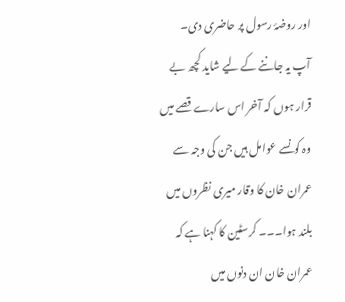اور روضۂ رسول پر حاضری دی۔
آپ یہ جاننے کے لیے شاید کچھ بے قرار ہوں کہ آخر اس سارے قصے میں وہ کونسے عوامل ہیں جن کی وجہ سے عمران خان کا وقار میری نظروں میں بلند ہوا۔۔۔ کرسٹین کا کہنا ہے کہ عمران خان ان دنوں میں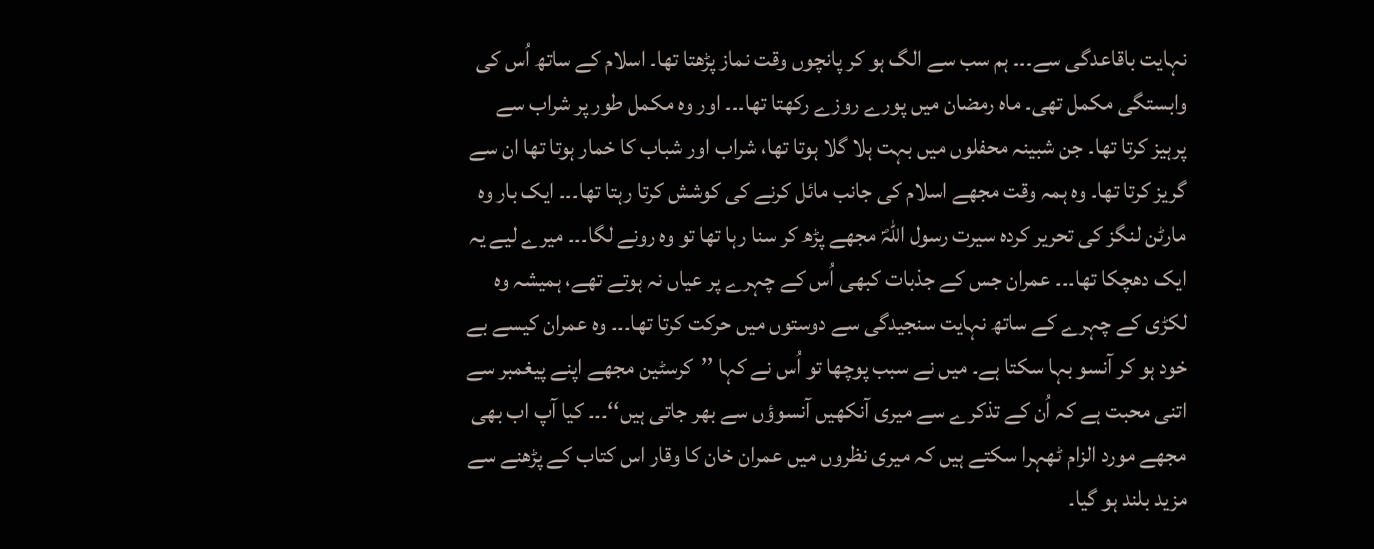نہایت باقاعدگی سے۔۔۔ ہم سب سے الگ ہو کر پانچوں وقت نماز پڑھتا تھا۔ اسلام کے ساتھ اُس کی وابستگی مکمل تھی۔ ماہ رمضان میں پورے روزے رکھتا تھا۔۔۔ اور وہ مکمل طور پر شراب سے پرہیز کرتا تھا۔ جن شبینہ محفلوں میں بہت ہلا گلا ہوتا تھا، شراب اور شباب کا خمار ہوتا تھا ان سے گریز کرتا تھا۔ وہ ہمہ وقت مجھے اسلام کی جانب مائل کرنے کی کوشش کرتا رہتا تھا۔۔۔ ایک بار وہ مارٹن لنگز کی تحریر کردہ سیرت رسول اللہؐ مجھے پڑھ کر سنا رہا تھا تو وہ رونے لگا۔۔۔ میرے لیے یہ ایک دھچکا تھا۔۔۔ عمران جس کے جذبات کبھی اُس کے چہرے پر عیاں نہ ہوتے تھے، ہمیشہ وہ لکڑی کے چہرے کے ساتھ نہایت سنجیدگی سے دوستوں میں حرکت کرتا تھا۔۔۔ وہ عمران کیسے بے خود ہو کر آنسو بہا سکتا ہے۔ میں نے سبب پوچھا تو اُس نے کہا ’’کرسٹین مجھے اپنے پیغمبر سے اتنی محبت ہے کہ اُن کے تذکرے سے میری آنکھیں آنسوؤں سے بھر جاتی ہیں‘‘۔۔۔ کیا آپ اب بھی مجھے مورد الزام ٹھہرا سکتے ہیں کہ میری نظروں میں عمران خان کا وقار اس کتاب کے پڑھنے سے مزید بلند ہو گیا۔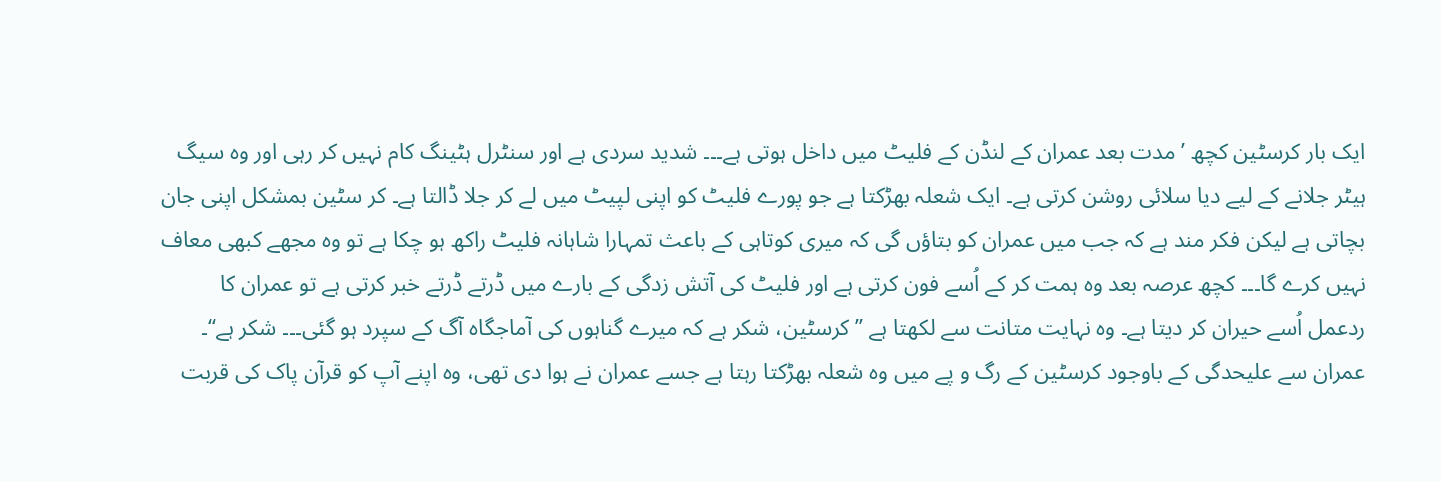ایک بار کرسٹین کچھ ’مدت بعد عمران کے لنڈن کے فلیٹ میں داخل ہوتی ہے۔۔۔ شدید سردی ہے اور سنٹرل ہٹینگ کام نہیں کر رہی اور وہ سیگ ہیٹر جلانے کے لیے دیا سلائی روشن کرتی ہے۔ ایک شعلہ بھڑکتا ہے جو پورے فلیٹ کو اپنی لپیٹ میں لے کر جلا ڈالتا ہے۔ کر سٹین بمشکل اپنی جان بچاتی ہے لیکن فکر مند ہے کہ جب میں عمران کو بتاؤں گی کہ میری کوتاہی کے باعث تمہارا شاہانہ فلیٹ راکھ ہو چکا ہے تو وہ مجھے کبھی معاف نہیں کرے گا۔۔۔ کچھ عرصہ بعد وہ ہمت کر کے اُسے فون کرتی ہے اور فلیٹ کی آتش زدگی کے بارے میں ڈرتے ڈرتے خبر کرتی ہے تو عمران کا ردعمل اُسے حیران کر دیتا ہے۔ وہ نہایت متانت سے لکھتا ہے ’’کرسٹین، شکر ہے کہ میرے گناہوں کی آماجگاہ آگ کے سپرد ہو گئی۔۔۔ شکر ہے‘‘۔
عمران سے علیحدگی کے باوجود کرسٹین کے رگ و پے میں وہ شعلہ بھڑکتا رہتا ہے جسے عمران نے ہوا دی تھی، وہ اپنے آپ کو قرآن پاک کی قربت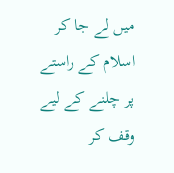میں لے جا کر اسلام کے راستے پر چلنے کے لیے وقف کر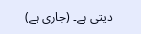دیتی ہے۔ (جاری ہے)